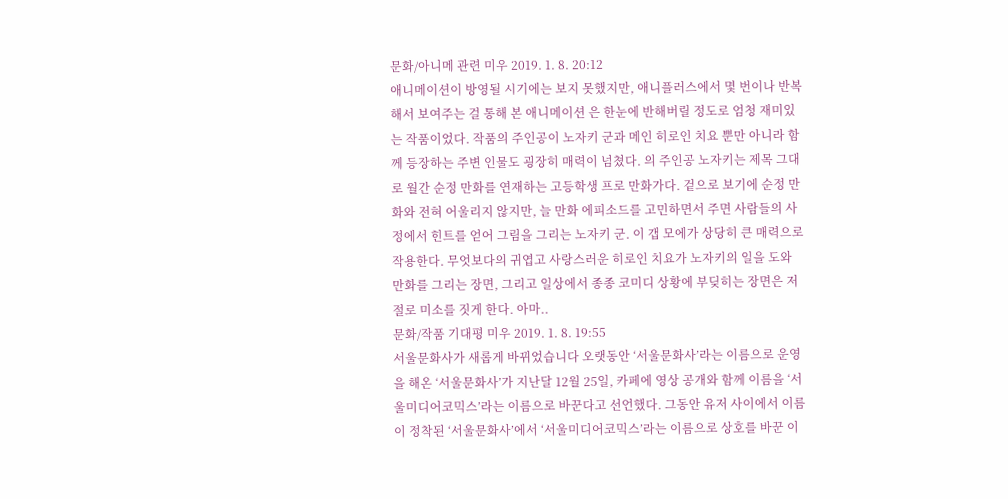문화/아니메 관련 미우 2019. 1. 8. 20:12
애니메이션이 방영될 시기에는 보지 못했지만, 애니플러스에서 몇 번이나 반복해서 보여주는 걸 통해 본 애니메이션 은 한눈에 반해버릴 정도로 엄청 재미있는 작품이었다. 작품의 주인공이 노자키 군과 메인 히로인 치요 뿐만 아니라 함께 등장하는 주변 인물도 굉장히 매력이 넘쳤다. 의 주인공 노자키는 제목 그대로 월간 순정 만화를 연재하는 고등학생 프로 만화가다. 겉으로 보기에 순정 만화와 전혀 어울리지 않지만, 늘 만화 에피소드를 고민하면서 주면 사람들의 사정에서 힌트를 얻어 그림을 그리는 노자키 군. 이 갭 모에가 상당히 큰 매력으로 작용한다. 무엇보다의 귀엽고 사랑스러운 히로인 치요가 노자키의 일을 도와 만화를 그리는 장면, 그리고 일상에서 종종 코미디 상황에 부딪히는 장면은 저절로 미소를 짓게 한다. 아마..
문화/작품 기대평 미우 2019. 1. 8. 19:55
서울문화사가 새롭게 바뀌었습니다 오랫동안 ‘서울문화사’라는 이름으로 운영을 해온 ‘서울문화사’가 지난달 12월 25일, 카페에 영상 공개와 함께 이름을 ‘서울미디어코믹스’라는 이름으로 바꾼다고 선언했다. 그동안 유저 사이에서 이름이 정착된 ‘서울문화사’에서 ‘서울미디어코믹스’라는 이름으로 상호를 바꾼 이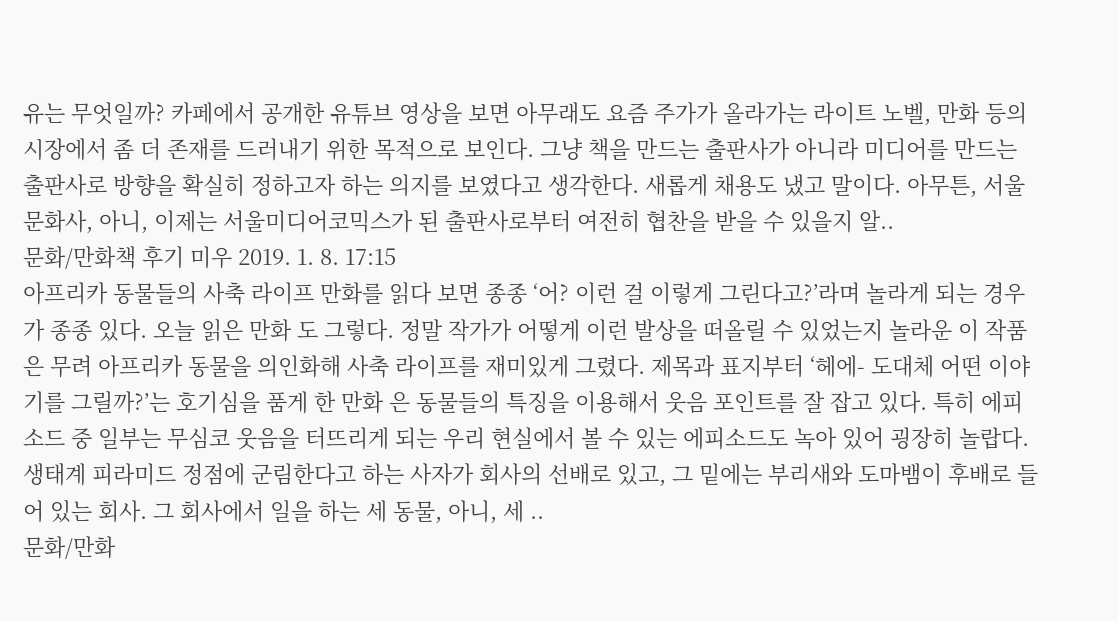유는 무엇일까? 카페에서 공개한 유튜브 영상을 보면 아무래도 요즘 주가가 올라가는 라이트 노벨, 만화 등의 시장에서 좀 더 존재를 드러내기 위한 목적으로 보인다. 그냥 책을 만드는 출판사가 아니라 미디어를 만드는 출판사로 방향을 확실히 정하고자 하는 의지를 보였다고 생각한다. 새롭게 채용도 냈고 말이다. 아무튼, 서울문화사, 아니, 이제는 서울미디어코믹스가 된 출판사로부터 여전히 협찬을 받을 수 있을지 알..
문화/만화책 후기 미우 2019. 1. 8. 17:15
아프리카 동물들의 사축 라이프 만화를 읽다 보면 종종 ‘어? 이런 걸 이렇게 그린다고?’라며 놀라게 되는 경우가 종종 있다. 오늘 읽은 만화 도 그렇다. 정말 작가가 어떻게 이런 발상을 떠올릴 수 있었는지 놀라운 이 작품은 무려 아프리카 동물을 의인화해 사축 라이프를 재미있게 그렸다. 제목과 표지부터 ‘헤에- 도대체 어떤 이야기를 그릴까?’는 호기심을 품게 한 만화 은 동물들의 특징을 이용해서 웃음 포인트를 잘 잡고 있다. 특히 에피소드 중 일부는 무심코 웃음을 터뜨리게 되는 우리 현실에서 볼 수 있는 에피소드도 녹아 있어 굉장히 놀랍다. 생태계 피라미드 정점에 군림한다고 하는 사자가 회사의 선배로 있고, 그 밑에는 부리새와 도마뱀이 후배로 들어 있는 회사. 그 회사에서 일을 하는 세 동물, 아니, 세 ..
문화/만화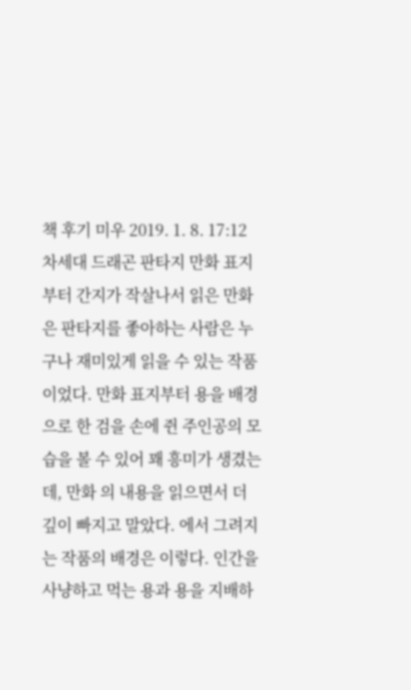책 후기 미우 2019. 1. 8. 17:12
차세대 드래곤 판타지 만화 표지부터 간지가 작살나서 읽은 만화 은 판타지를 좋아하는 사람은 누구나 재미있게 읽을 수 있는 작품이었다. 만화 표지부터 용을 배경으로 한 검을 손에 쥔 주인공의 모습을 볼 수 있어 꽤 흥미가 생겼는데, 만화 의 내용을 읽으면서 더 깊이 빠지고 말았다. 에서 그려지는 작품의 배경은 이렇다. 인간을 사냥하고 먹는 용과 용을 지배하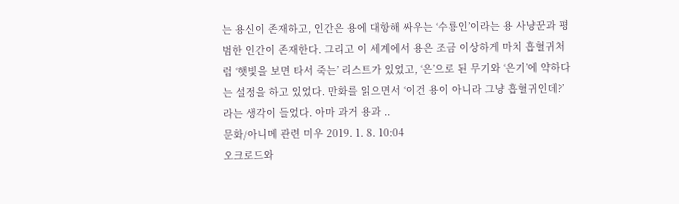는 용신이 존재하고, 인간은 용에 대항해 싸우는 ‘수룡인’이라는 용 사냥꾼과 평범한 인간이 존재한다. 그리고 이 세계에서 용은 조금 이상하게 마치 흡혈귀처럼 ‘햇빛을 보면 타서 죽는’ 리스트가 있었고, ‘은’으로 된 무기와 ‘은기’에 약하다는 설정을 하고 있었다. 만화를 읽으면서 ‘이건 용이 아니라 그냥 흡혈귀인데?’라는 생각이 들었다. 아마 과거 용과 ..
문화/아니메 관련 미우 2019. 1. 8. 10:04
오크로드와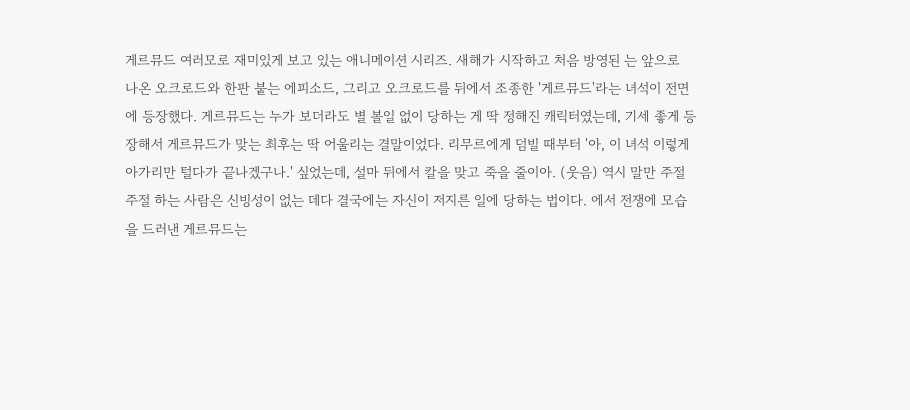게르뮤드 여러모로 재미있게 보고 있는 애니메이션 시리즈. 새해가 시작하고 처음 방영된 는 앞으로 나온 오크로드와 한판 붙는 에피소드, 그리고 오크로드를 뒤에서 조종한 '게르뮤드'라는 녀석이 전면에 등장했다. 게르뮤드는 누가 보더라도 별 볼일 없이 당하는 게 딱 정해진 캐릭터였는데, 기세 좋게 등장해서 게르뮤드가 맞는 최후는 딱 어울리는 결말이었다. 리무르에게 덤빌 때부터 '아, 이 녀석 이렇게 아가리만 털다가 끝나겠구나.' 싶었는데, 설마 뒤에서 칼을 맞고 죽을 줄이아. (웃음) 역시 말만 주절주절 하는 사람은 신빙성이 없는 데다 결국에는 자신이 저지른 일에 당하는 법이다. 에서 전쟁에 모습을 드러낸 게르뮤드는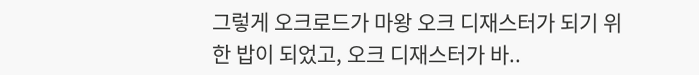그렇게 오크로드가 마왕 오크 디재스터가 되기 위한 밥이 되었고, 오크 디재스터가 바..